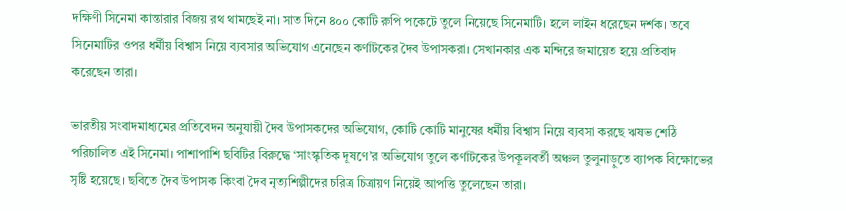দক্ষিণী সিনেমা কান্তারার বিজয় রথ থামছেই না। সাত দিনে ৪০০ কোটি রুপি পকেটে তুলে নিয়েছে সিনেমাটি। হলে লাইন ধরেছেন দর্শক। তবে সিনেমাটির ওপর ধর্মীয় বিশ্বাস নিয়ে ব্যবসার অভিযোগ এনেছেন কর্ণাটকের দৈব উপাসকরা। সেখানকার এক মন্দিরে জমায়েত হয়ে প্রতিবাদ করেছেন তারা।

ভারতীয় সংবাদমাধ্যমের প্রতিবেদন অনুযায়ী দৈব উপাসকদের অভিযোগ, কোটি কোটি মানুষের ধর্মীয় বিশ্বাস নিয়ে ব্যবসা করছে ঋষভ শেঠি পরিচালিত এই সিনেমা। পাশাপাশি ছবিটির বিরুদ্ধে ‘সাংস্কৃতিক দূষণে’র অভিযোগ তুলে কর্ণাটকের উপকূলবর্তী অঞ্চল তুলুনাড়ুতে ব্যাপক বিক্ষোভের সৃষ্টি হয়েছে। ছবিতে দৈব উপাসক কিংবা দৈব নৃত্যশিল্পীদের চরিত্র চিত্রায়ণ নিয়েই আপত্তি তুলেছেন তারা।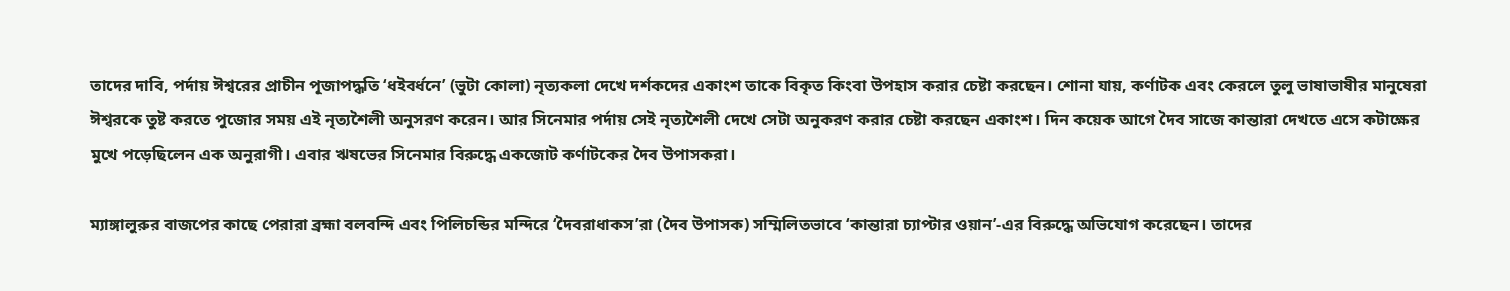তাদের দাবি, পর্দায় ঈশ্বরের প্রাচীন পূজাপদ্ধতি ‘ধইবর্ধনে’ (ভুটা কোলা) নৃত্যকলা দেখে দর্শকদের একাংশ তাকে বিকৃত কিংবা উপহাস করার চেষ্টা করছেন। শোনা যায়, কর্ণাটক এবং কেরলে তুলু ভাষাভাষীর মানুষেরা ঈশ্বরকে তুষ্ট করতে পুজোর সময় এই নৃত্যশৈলী অনুসরণ করেন। আর সিনেমার পর্দায় সেই নৃত্যশৈলী দেখে সেটা অনুকরণ করার চেষ্টা করছেন একাংশ। দিন কয়েক আগে দৈব সাজে কান্তারা দেখতে এসে কটাক্ষের মুখে পড়েছিলেন এক অনুরাগী। এবার ঋষভের সিনেমার বিরুদ্ধে একজোট কর্ণাটকের দৈব উপাসকরা।

ম্যাঙ্গালুরুর বাজপের কাছে পেরারা ব্রহ্মা বলবন্দি এবং পিলিচন্ডির মন্দিরে ‘দৈবরাধাকস’রা (দৈব উপাসক) সম্মিলিতভাবে ‘কান্তারা চ্যাপ্টার ওয়ান’-এর বিরুদ্ধে অভিযোগ করেছেন। তাদের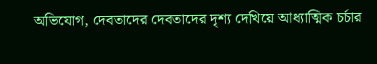অভিযোগ, দেবতাদের দেবতাদের দৃশ্য দেখিয়ে আধ্যাত্মিক চর্চার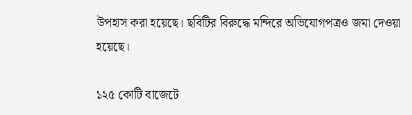উপহাস করা হয়েছে। ছবিটির বিরুদ্ধে মন্দিরে অভিযোগপত্রও জমা দেওয়া হয়েছে।

১২৫ কোটি বাজেটে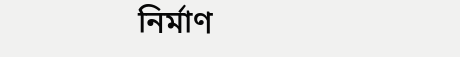নির্মাণ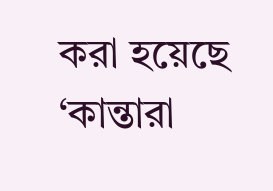করা হয়েছে ‘কান্তারা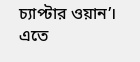চ্যাপ্টার ওয়ান’। এতে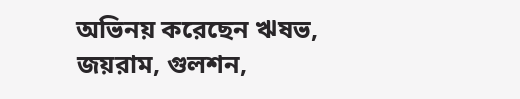অভিনয় করেছেন ঋষভ, জয়রাম, গুলশন,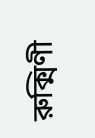রুক্মিণী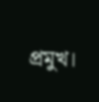প্রমুখ।